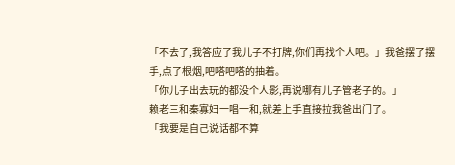「不去了,我答应了我儿子不打牌,你们再找个人吧。」我爸摆了摆手,点了根烟,吧嗒吧嗒的抽着。
「你儿子出去玩的都没个人影,再说哪有儿子管老子的。」
赖老三和秦寡妇一唱一和,就差上手直接拉我爸出门了。
「我要是自己说话都不算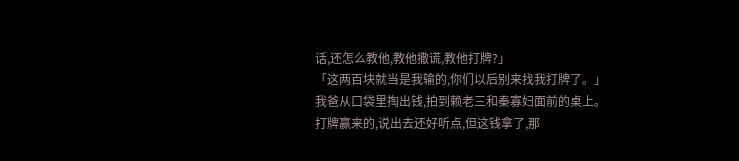话,还怎么教他,教他撒谎,教他打牌?」
「这两百块就当是我输的,你们以后别来找我打牌了。」
我爸从口袋里掏出钱,拍到赖老三和秦寡妇面前的桌上。
打牌赢来的,说出去还好听点,但这钱拿了,那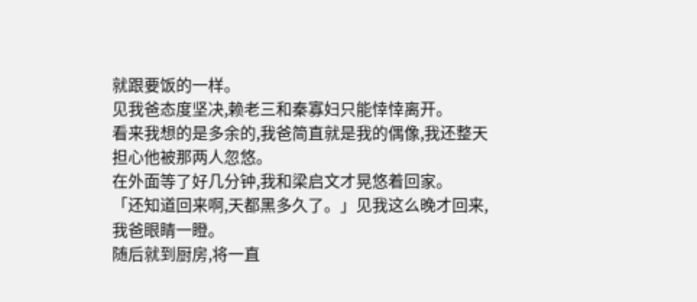就跟要饭的一样。
见我爸态度坚决,赖老三和秦寡妇只能悻悻离开。
看来我想的是多余的,我爸简直就是我的偶像,我还整天担心他被那两人忽悠。
在外面等了好几分钟,我和梁启文才晃悠着回家。
「还知道回来啊,天都黑多久了。」见我这么晚才回来,我爸眼睛一瞪。
随后就到厨房,将一直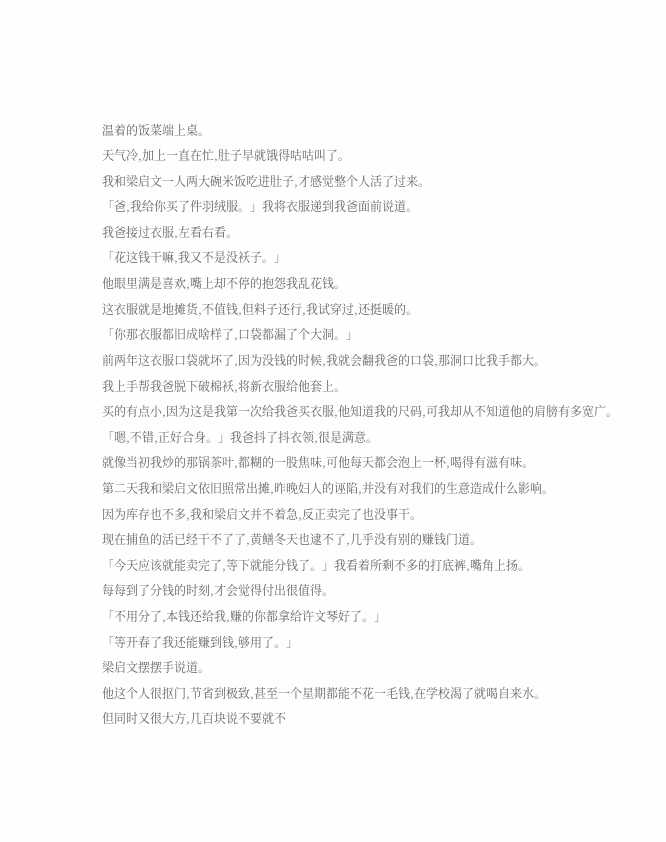温着的饭菜端上桌。
天气冷,加上一直在忙,肚子早就饿得咕咕叫了。
我和梁启文一人两大碗米饭吃进肚子,才感觉整个人活了过来。
「爸,我给你买了件羽绒服。」我将衣服递到我爸面前说道。
我爸接过衣服,左看右看。
「花这钱干嘛,我又不是没袄子。」
他眼里满是喜欢,嘴上却不停的抱怨我乱花钱。
这衣服就是地摊货,不值钱,但料子还行,我试穿过,还挺暖的。
「你那衣服都旧成啥样了,口袋都漏了个大洞。」
前两年这衣服口袋就坏了,因为没钱的时候,我就会翻我爸的口袋,那洞口比我手都大。
我上手帮我爸脱下破棉袄,将新衣服给他套上。
买的有点小,因为这是我第一次给我爸买衣服,他知道我的尺码,可我却从不知道他的肩膀有多宽广。
「嗯,不错,正好合身。」我爸抖了抖衣领,很是满意。
就像当初我炒的那锅茶叶,都糊的一股焦味,可他每天都会泡上一杯,喝得有滋有味。
第二天我和梁启文依旧照常出摊,昨晚妇人的诬陷,并没有对我们的生意造成什么影响。
因为库存也不多,我和梁启文并不着急,反正卖完了也没事干。
现在捕鱼的活已经干不了了,黄鳝冬天也逮不了,几乎没有别的赚钱门道。
「今天应该就能卖完了,等下就能分钱了。」我看着所剩不多的打底裤,嘴角上扬。
每每到了分钱的时刻,才会觉得付出很值得。
「不用分了,本钱还给我,赚的你都拿给许文琴好了。」
「等开春了我还能赚到钱,够用了。」
梁启文摆摆手说道。
他这个人很抠门,节省到极致,甚至一个星期都能不花一毛钱,在学校渴了就喝自来水。
但同时又很大方,几百块说不要就不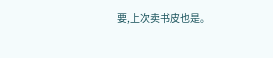要,上次卖书皮也是。